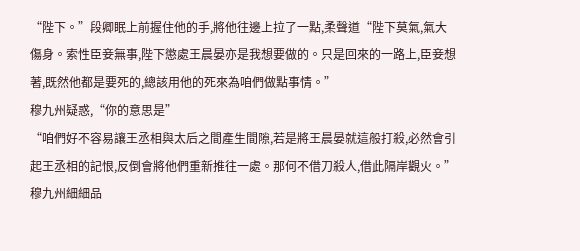“陛下。”段卿眠上前握住他的手,將他往邊上拉了一點,柔聲道“陛下莫氣,氣大傷身。索性臣妾無事,陛下懲處王晨晏亦是我想要做的。只是回來的一路上,臣妾想著,既然他都是要死的,總該用他的死來為咱們做點事情。”
穆九州疑惑,“你的意思是”
“咱們好不容易讓王丞相與太后之間產生間隙,若是將王晨晏就這般打殺,必然會引起王丞相的記恨,反倒會將他們重新推往一處。那何不借刀殺人,借此隔岸觀火。”
穆九州細細品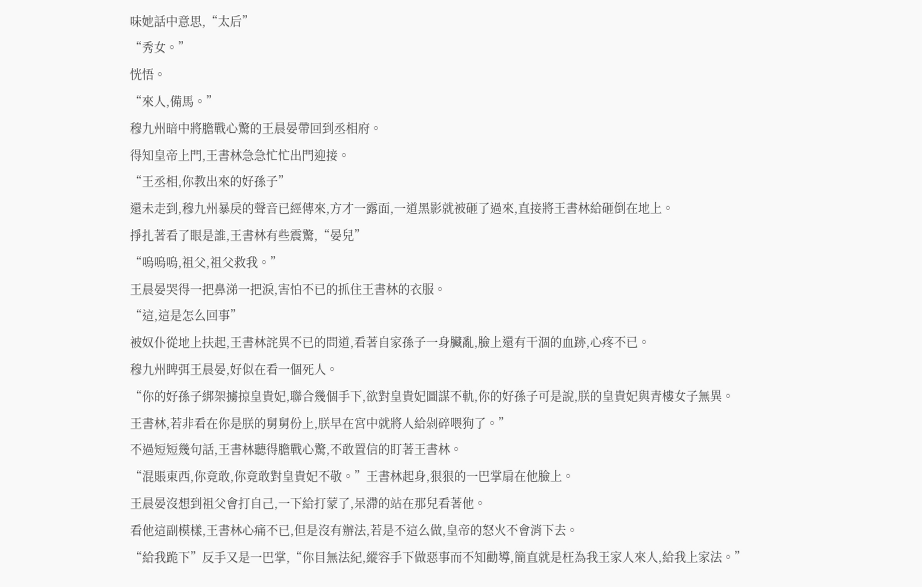味她話中意思,“太后”
“秀女。”
恍悟。
“來人,備馬。”
穆九州暗中將膽戰心驚的王晨晏帶回到丞相府。
得知皇帝上門,王書林急急忙忙出門迎接。
“王丞相,你教出來的好孫子”
還未走到,穆九州暴戾的聲音已經傳來,方才一露面,一道黑影就被砸了過來,直接將王書林給砸倒在地上。
掙扎著看了眼是誰,王書林有些震驚,“晏兒”
“嗚嗚嗚,祖父,祖父救我。”
王晨晏哭得一把鼻涕一把淚,害怕不已的抓住王書林的衣服。
“這,這是怎么回事”
被奴仆從地上扶起,王書林詫異不已的問道,看著自家孫子一身臟亂,臉上還有干涸的血跡,心疼不已。
穆九州睥弭王晨晏,好似在看一個死人。
“你的好孫子綁架擄掠皇貴妃,聯合幾個手下,欲對皇貴妃圖謀不軌,你的好孫子可是說,朕的皇貴妃與青樓女子無異。
王書林,若非看在你是朕的舅舅份上,朕早在宮中就將人給剁碎喂狗了。”
不過短短幾句話,王書林聽得膽戰心驚,不敢置信的盯著王書林。
“混賬東西,你竟敢,你竟敢對皇貴妃不敬。”王書林起身,狠狠的一巴掌扇在他臉上。
王晨晏沒想到祖父會打自己,一下給打蒙了,呆滯的站在那兒看著他。
看他這副模樣,王書林心痛不已,但是沒有辦法,若是不這么做,皇帝的怒火不會消下去。
“給我跪下”反手又是一巴掌,“你目無法紀,縱容手下做惡事而不知勸導,簡直就是枉為我王家人來人,給我上家法。”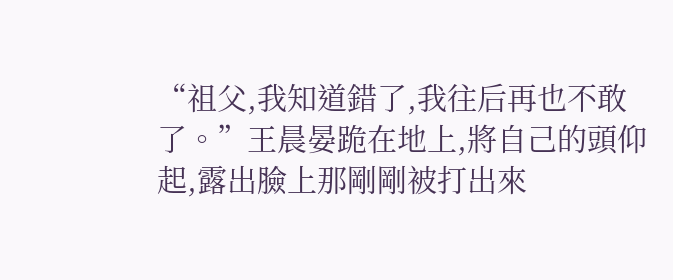“祖父,我知道錯了,我往后再也不敢了。”王晨晏跪在地上,將自己的頭仰起,露出臉上那剛剛被打出來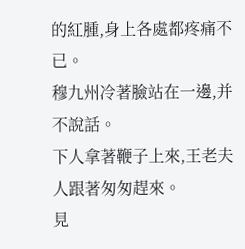的紅腫,身上各處都疼痛不已。
穆九州冷著臉站在一邊,并不說話。
下人拿著鞭子上來,王老夫人跟著匆匆趕來。
見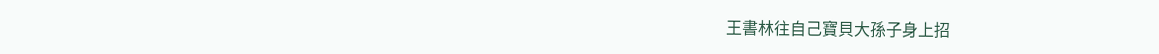王書林往自己寶貝大孫子身上招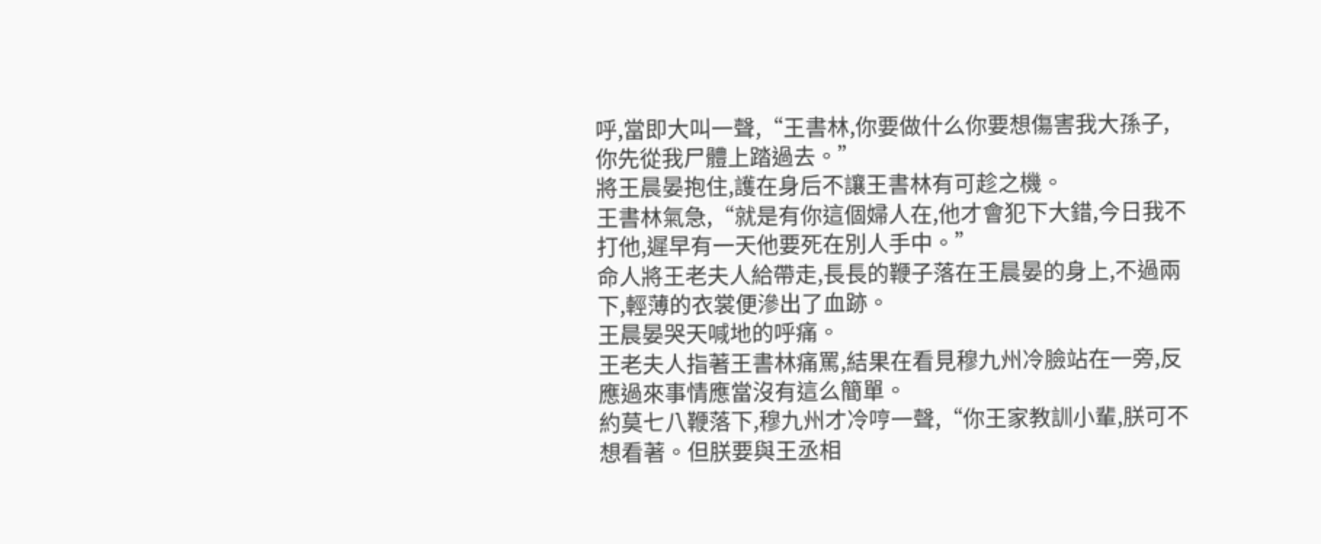呼,當即大叫一聲,“王書林,你要做什么你要想傷害我大孫子,你先從我尸體上踏過去。”
將王晨晏抱住,護在身后不讓王書林有可趁之機。
王書林氣急,“就是有你這個婦人在,他才會犯下大錯,今日我不打他,遲早有一天他要死在別人手中。”
命人將王老夫人給帶走,長長的鞭子落在王晨晏的身上,不過兩下,輕薄的衣裳便滲出了血跡。
王晨晏哭天喊地的呼痛。
王老夫人指著王書林痛罵,結果在看見穆九州冷臉站在一旁,反應過來事情應當沒有這么簡單。
約莫七八鞭落下,穆九州才冷哼一聲,“你王家教訓小輩,朕可不想看著。但朕要與王丞相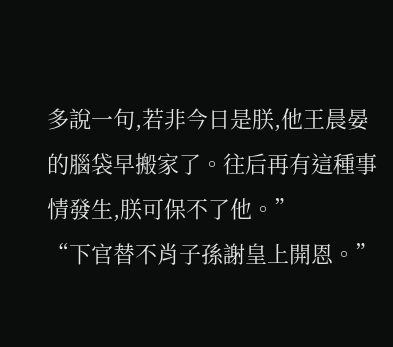多說一句,若非今日是朕,他王晨晏的腦袋早搬家了。往后再有這種事情發生,朕可保不了他。”
“下官替不肖子孫謝皇上開恩。”